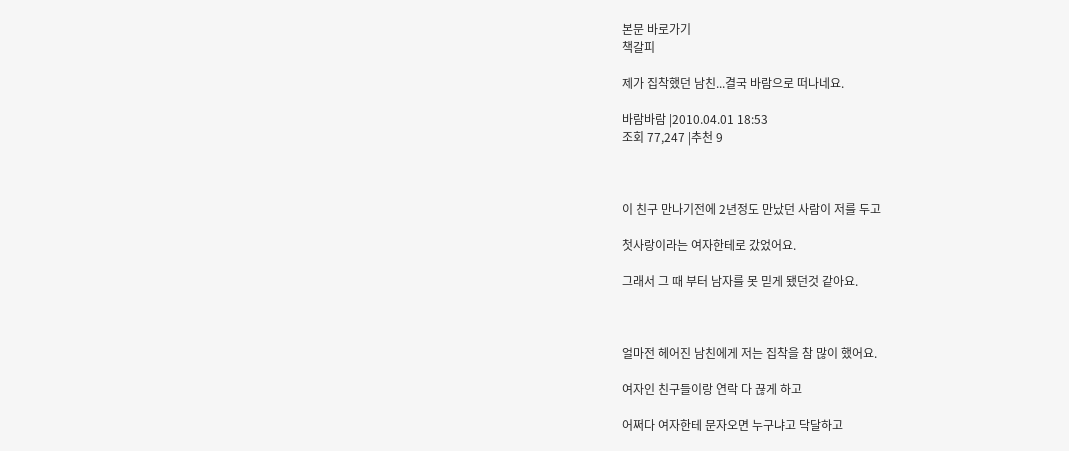본문 바로가기
책갈피

제가 집착했던 남친...결국 바람으로 떠나네요.

바람바람 |2010.04.01 18:53
조회 77,247 |추천 9



이 친구 만나기전에 2년정도 만났던 사람이 저를 두고

첫사랑이라는 여자한테로 갔었어요.

그래서 그 때 부터 남자를 못 믿게 됐던것 같아요.



얼마전 헤어진 남친에게 저는 집착을 참 많이 했어요.

여자인 친구들이랑 연락 다 끊게 하고

어쩌다 여자한테 문자오면 누구냐고 닥달하고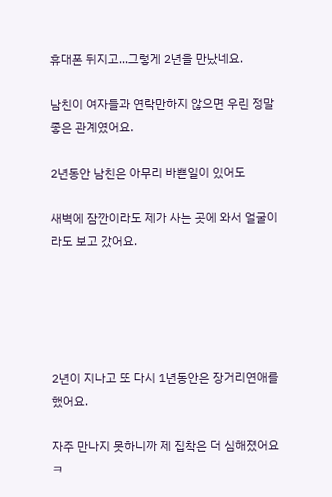휴대폰 뒤지고...그렇게 2년을 만났네요.

남친이 여자들과 연락만하지 않으면 우린 정말 좋은 관계였어요.

2년동안 남친은 아무리 바쁜일이 있어도

새벽에 잠깐이라도 제가 사는 곳에 와서 얼굴이라도 보고 갔어요.





2년이 지나고 또 다시 1년동안은 장거리연애를 했어요.

자주 만나지 못하니까 제 집착은 더 심해졌어요ㅋ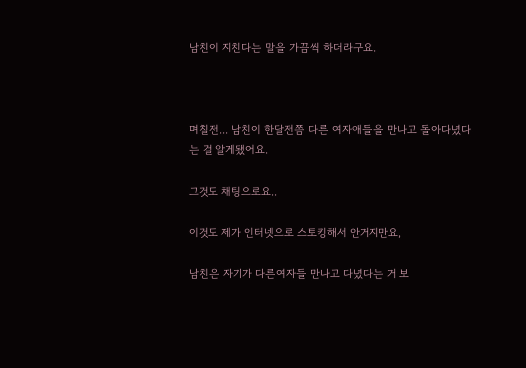남친이 지친다는 말을 가끔씩 하더라구요.



며칠전... 남친이 한달전쯤 다른 여자애들을 만나고 돌아다녔다는 걸 알게됐어요.

그것도 채팅으로요..

이것도 제가 인터넷으로 스토킹해서 안거지만요,

남친은 자기가 다른여자들 만나고 다녔다는 거 보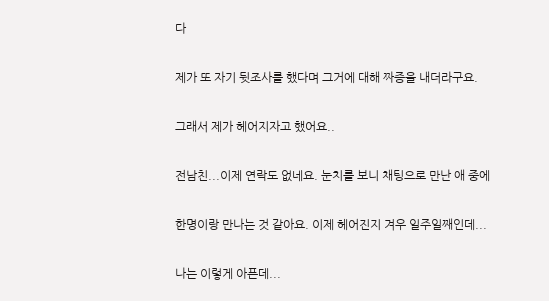다

제가 또 자기 뒷조사를 했다며 그거에 대해 짜증을 내더라구요.

그래서 제가 헤어지자고 했어요..

전남친...이제 연락도 없네요. 눈치를 보니 채팅으로 만난 애 중에

한명이랑 만나는 것 같아요. 이제 헤어진지 겨우 일주일째인데...

나는 이렇게 아픈데...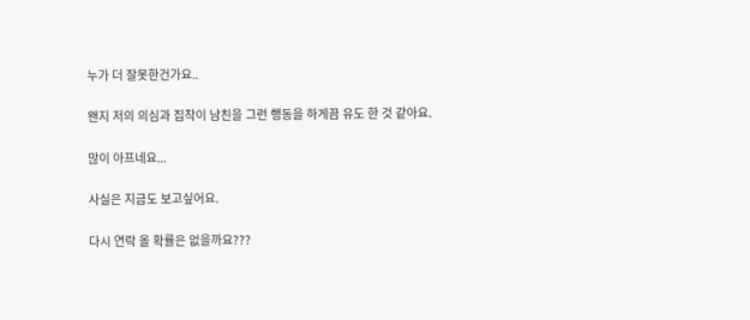누가 더 잘못한건가요..

왠지 저의 의심과 집착이 남친을 그런 행동을 하게끔 유도 한 것 같아요.

많이 아프네요...

사실은 지금도 보고싶어요.

다시 연락 올 확률은 없을까요???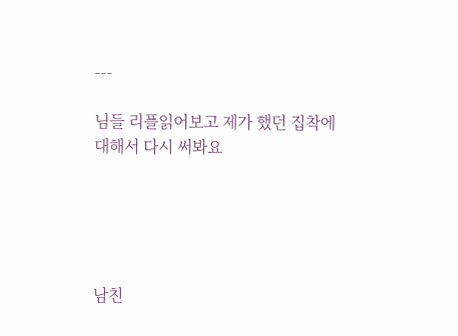---

님들 리플읽어보고 제가 했던 집착에 대해서 다시 써봐요





남친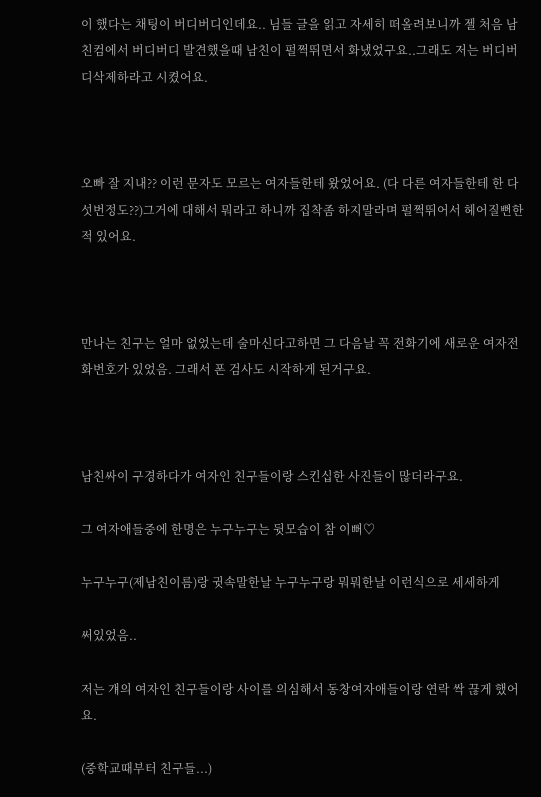이 했다는 채팅이 버디버디인데요.. 님들 글을 읽고 자세히 떠올려보니까 젤 처음 남친컴에서 버디버디 발견했을때 남친이 펄쩍뛰면서 화냈었구요..그래도 저는 버디버디삭제하라고 시켰어요.



오빠 잘 지내?? 이런 문자도 모르는 여자들한테 왔었어요. (다 다른 여자들한테 한 다섯번정도??)그거에 대해서 뭐라고 하니까 집착좀 하지말라며 펄쩍뛰어서 헤어질뻔한 적 있어요.



만나는 친구는 얼마 없었는데 술마신다고하면 그 다음날 꼭 전화기에 새로운 여자전화번호가 있었음. 그래서 폰 검사도 시작하게 된거구요.



남친싸이 구경하다가 여자인 친구들이랑 스킨십한 사진들이 많더라구요.

그 여자애들중에 한명은 누구누구는 뒷모습이 참 이뻐♡

누구누구(제남친이름)랑 귓속말한날 누구누구랑 뭐뭐한날 이런식으로 세세하게

써있었음..

저는 걔의 여자인 친구들이랑 사이를 의심해서 동창여자애들이랑 연락 싹 끊게 했어요.

(중학교때부터 친구들...)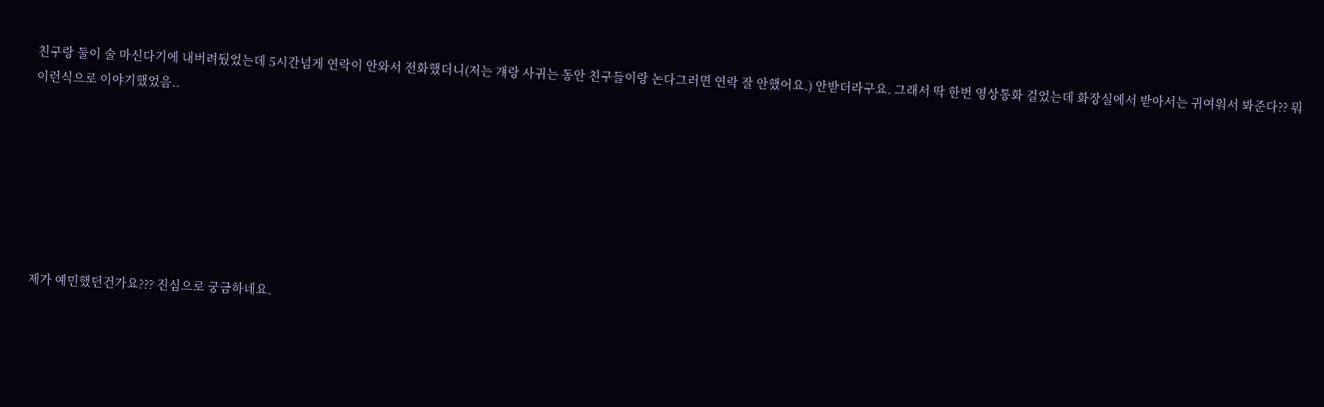친구랑 둘이 술 마신다기에 내버려뒀었는데 5시간넘게 연락이 안와서 전화했더니(저는 걔랑 사귀는 동안 친구들이랑 논다그러면 연락 잘 안했어요.) 안받더라구요. 그래서 딱 한번 영상통화 걸었는데 화장실에서 받아서는 귀여워서 봐준다?? 뭐 이런식으로 이야기했었음..







제가 예민했던건가요??? 진심으로 궁금하네요.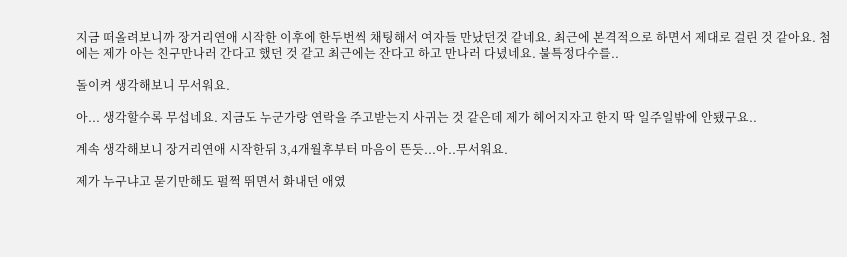지금 떠올려보니까 장거리연애 시작한 이후에 한두번씩 채팅해서 여자들 만났던것 같네요. 최근에 본격적으로 하면서 제대로 걸린 것 같아요. 첨에는 제가 아는 친구만나러 간다고 했던 것 같고 최근에는 잔다고 하고 만나러 다녔네요. 불특정다수를..

돌이켜 생각해보니 무서워요.

아... 생각할수록 무섭네요. 지금도 누군가랑 연락을 주고받는지 사귀는 것 같은데 제가 헤어지자고 한지 딱 일주일밖에 안됐구요..

계속 생각해보니 장거리연애 시작한뒤 3,4개월후부터 마음이 뜬듯...아..무서워요.

제가 누구냐고 묻기만해도 펄쩍 뛰면서 화내던 애였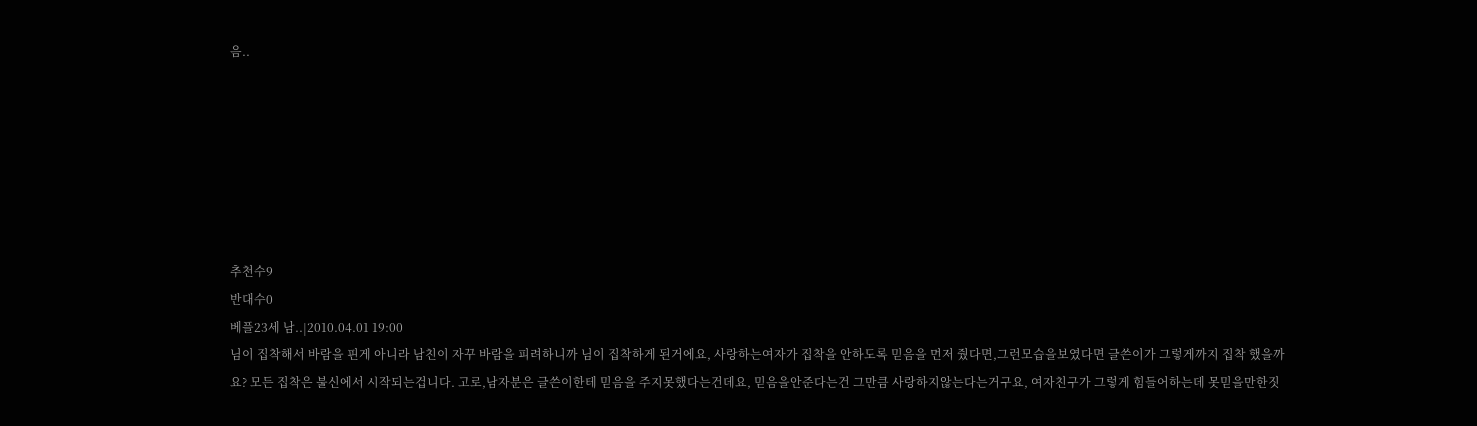음..







추천수9
반대수0
베플23세 남..|2010.04.01 19:00
님이 집착해서 바람을 핀게 아니라 남친이 자꾸 바람을 피려하니까 님이 집착하게 된거에요, 사랑하는여자가 집착을 안하도록 믿음을 먼저 줬다면,그런모습을보였다면 글쓴이가 그렇게까지 집착 했을까요? 모든 집착은 불신에서 시작되는겁니다. 고로,남자분은 글쓴이한테 믿음을 주지못했다는건데요, 믿음을안준다는건 그만큼 사랑하지않는다는거구요, 여자친구가 그렇게 힘들어하는데 못믿을만한짓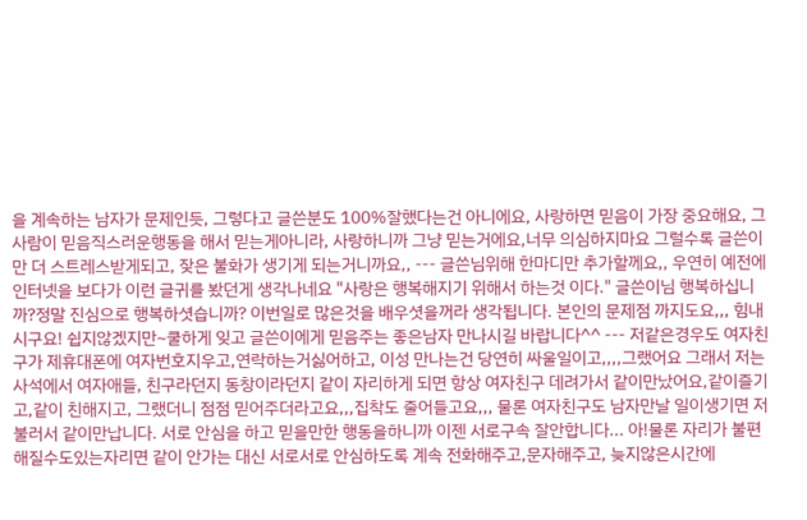을 계속하는 남자가 문제인듯, 그렇다고 글쓴분도 100%잘했다는건 아니에요, 사랑하면 믿음이 가장 중요해요, 그사람이 믿음직스러운행동을 해서 믿는게아니라, 사랑하니까 그냥 믿는거에요,너무 의심하지마요 그럴수록 글쓴이만 더 스트레스받게되고, 잦은 불화가 생기게 되는거니까요,, --- 글쓴님위해 한마디만 추가할께요,, 우연히 예전에 인터넷을 보다가 이런 글귀를 봤던게 생각나네요 "사랑은 행복해지기 위해서 하는것 이다." 글쓴이님 행복하십니까?정말 진심으로 행복하셧습니까? 이번일로 많은것을 배우셧을꺼라 생각됩니다. 본인의 문제점 까지도요,,, 힘내시구요! 쉽지않겠지만~쿨하게 잊고 글쓴이에게 믿음주는 좋은남자 만나시길 바랍니다^^ --- 저같은경우도 여자친구가 제휴대폰에 여자번호지우고,연락하는거싫어하고, 이성 만나는건 당연히 싸울일이고,,,,그랬어요 그래서 저는 사석에서 여자애들, 친구라던지 동창이라던지 같이 자리하게 되면 항상 여자친구 데려가서 같이만났어요,같이즐기고,같이 친해지고, 그랬더니 점점 믿어주더라고요,,,집착도 줄어들고요,,, 물론 여자친구도 남자만날 일이생기면 저 불러서 같이만납니다. 서로 안심을 하고 믿을만한 행동을하니까 이젠 서로구속 잘안합니다... 아!물론 자리가 불편해질수도있는자리면 같이 안가는 대신 서로서로 안심하도록 계속 전화해주고,문자해주고, 늦지않은시간에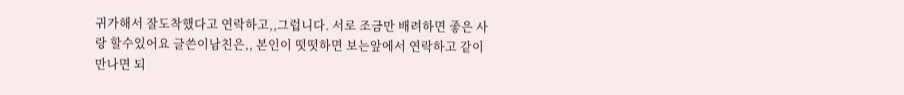귀가해서 잘도착했다고 연락하고,,그럽니다. 서로 조금만 배려하면 좋은 사랑 할수있어요 글쓴이남친은,, 본인이 떳떳하면 보는앞에서 연락하고 같이만나면 되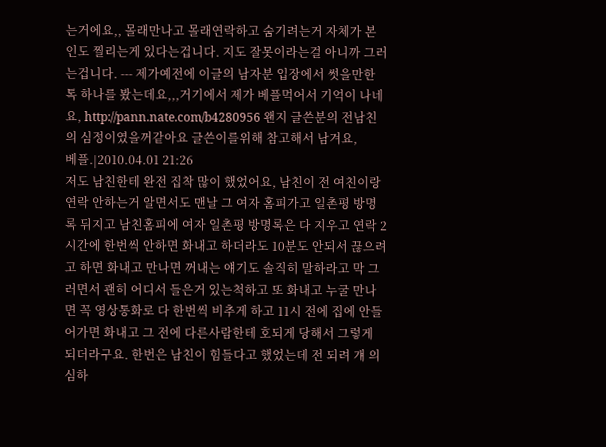는거에요,, 몰래만나고 몰래연락하고 숨기려는거 자체가 본인도 찔리는게 있다는겁니다. 지도 잘못이라는걸 아니까 그러는겁니다. --- 제가예전에 이글의 남자분 입장에서 썻을만한 톡 하나를 봤는데요,,,거기에서 제가 베플먹어서 기억이 나네요, http://pann.nate.com/b4280956 왠지 글쓴분의 전남친의 심정이였을꺼같아요 글쓴이를위해 참고해서 남겨요,
베플.|2010.04.01 21:26
저도 남친한테 완전 집착 많이 했었어요, 남친이 전 여친이랑 연락 안하는거 알면서도 맨날 그 여자 홈피가고 일촌평 방명록 뒤지고 남친홈피에 여자 일촌평 방명록은 다 지우고 연락 2시간에 한번씩 안하면 화내고 하더라도 10분도 안되서 끊으려고 하면 화내고 만나면 꺼내는 얘기도 솔직히 말하라고 막 그러면서 괜히 어디서 들은거 있는척하고 또 화내고 누굴 만나면 꼭 영상통화로 다 한번씩 비추게 하고 11시 전에 집에 안들어가면 화내고 그 전에 다른사람한테 호되게 당해서 그렇게 되더라구요. 한번은 남친이 힘들다고 했었는데 전 되려 걔 의심하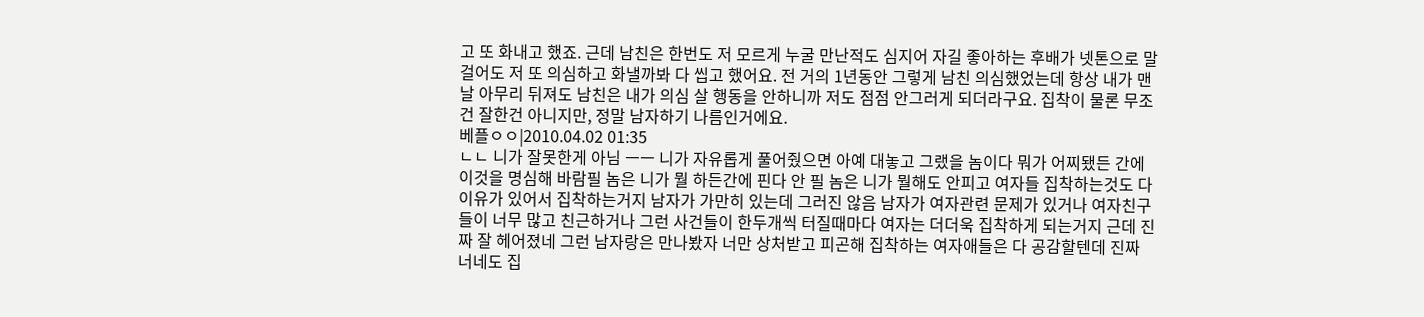고 또 화내고 했죠. 근데 남친은 한번도 저 모르게 누굴 만난적도 심지어 자길 좋아하는 후배가 넷톤으로 말걸어도 저 또 의심하고 화낼까봐 다 씹고 했어요. 전 거의 1년동안 그렇게 남친 의심했었는데 항상 내가 맨날 아무리 뒤져도 남친은 내가 의심 살 행동을 안하니까 저도 점점 안그러게 되더라구요. 집착이 물론 무조건 잘한건 아니지만, 정말 남자하기 나름인거에요.
베플ㅇㅇ|2010.04.02 01:35
ㄴㄴ 니가 잘못한게 아님 ㅡㅡ 니가 자유롭게 풀어줬으면 아예 대놓고 그랬을 놈이다 뭐가 어찌됐든 간에 이것을 명심해 바람필 놈은 니가 뭘 하든간에 핀다 안 필 놈은 니가 뭘해도 안피고 여자들 집착하는것도 다 이유가 있어서 집착하는거지 남자가 가만히 있는데 그러진 않음 남자가 여자관련 문제가 있거나 여자친구들이 너무 많고 친근하거나 그런 사건들이 한두개씩 터질때마다 여자는 더더욱 집착하게 되는거지 근데 진짜 잘 헤어졌네 그런 남자랑은 만나봤자 너만 상처받고 피곤해 집착하는 여자애들은 다 공감할텐데 진짜 너네도 집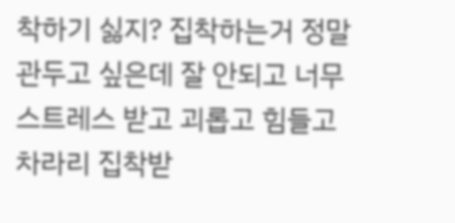착하기 싫지? 집착하는거 정말 관두고 싶은데 잘 안되고 너무 스트레스 받고 괴롭고 힘들고 차라리 집착받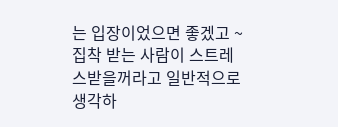는 입장이었으면 좋겠고 ~ 집착 받는 사람이 스트레스받을꺼라고 일반적으로 생각하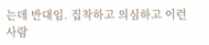는데 반대임. 집착하고 의심하고 이런 사람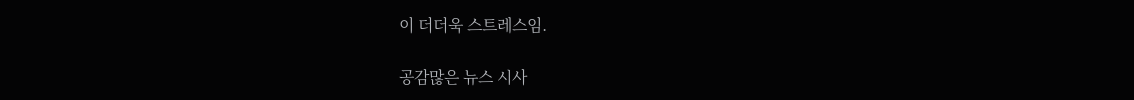이 더더욱 스트레스임.

공감많은 뉴스 시사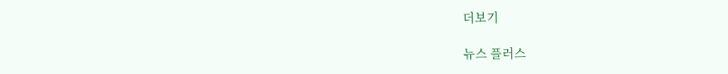더보기

뉴스 플러스